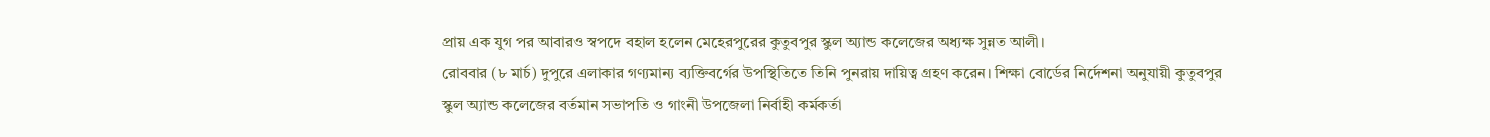প্রায় এক যুগ পর আবারও স্বপদে বহাল হলেন মেহেরপুরের কুতুবপুর স্কুল অ্যান্ড কলেজের অধ্যক্ষ সুন্নত আলী।
রোববার (৮ মার্চ) দুপুরে এলাকার গণ্যমান্য ব্যক্তিবর্গের উপস্থিতিতে তিনি পুনরায় দায়িত্ব গ্রহণ করেন। শিক্ষা বোর্ডের নির্দেশনা অনুযায়ী কুতুবপুর স্কুল অ্যান্ড কলেজের বর্তমান সভাপতি ও গাংনী উপজেলা নির্বাহী কর্মকর্তা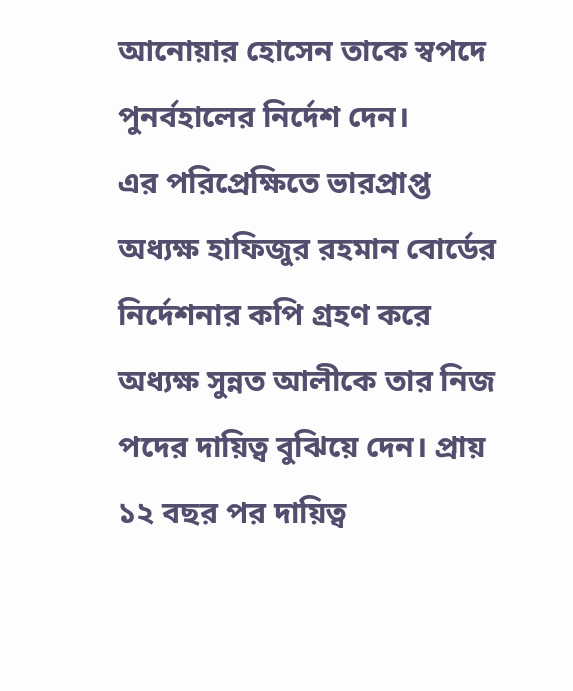আনোয়ার হোসেন তাকে স্বপদে পুনর্বহালের নির্দেশ দেন।
এর পরিপ্রেক্ষিতে ভারপ্রাপ্ত অধ্যক্ষ হাফিজুর রহমান বোর্ডের নির্দেশনার কপি গ্রহণ করে অধ্যক্ষ সুন্নত আলীকে তার নিজ পদের দায়িত্ব বুঝিয়ে দেন। প্রায় ১২ বছর পর দায়িত্ব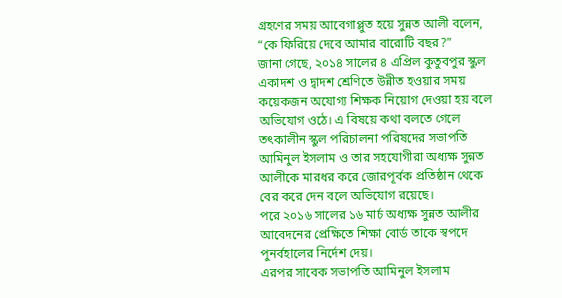গ্রহণের সময় আবেগাপ্লুত হয়ে সুন্নত আলী বলেন, “কে ফিরিয়ে দেবে আমার বারোটি বছর?”
জানা গেছে, ২০১৪ সালের ৪ এপ্রিল কুতুবপুর স্কুল একাদশ ও দ্বাদশ শ্রেণিতে উন্নীত হওয়ার সময় কয়েকজন অযোগ্য শিক্ষক নিয়োগ দেওয়া হয় বলে অভিযোগ ওঠে। এ বিষয়ে কথা বলতে গেলে তৎকালীন স্কুল পরিচালনা পরিষদের সভাপতি আমিনুল ইসলাম ও তার সহযোগীরা অধ্যক্ষ সুন্নত আলীকে মারধর করে জোরপূর্বক প্রতিষ্ঠান থেকে বের করে দেন বলে অভিযোগ রয়েছে।
পরে ২০১৬ সালের ১৬ মার্চ অধ্যক্ষ সুন্নত আলীর আবেদনের প্রেক্ষিতে শিক্ষা বোর্ড তাকে স্বপদে পুনর্বহালের নির্দেশ দেয়।
এরপর সাবেক সভাপতি আমিনুল ইসলাম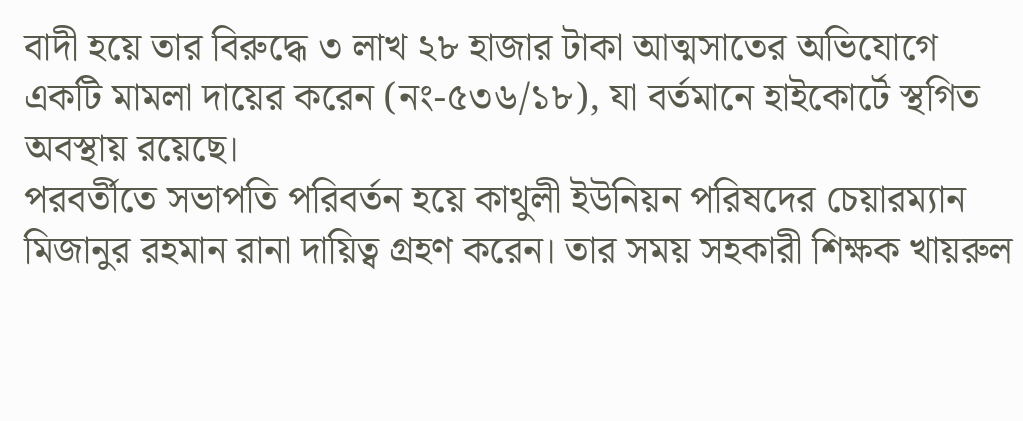বাদী হয়ে তার বিরুদ্ধে ৩ লাখ ২৮ হাজার টাকা আত্মসাতের অভিযোগে একটি মামলা দায়ের করেন (নং-৫৩৬/১৮), যা বর্তমানে হাইকোর্টে স্থগিত অবস্থায় রয়েছে।
পরবর্তীতে সভাপতি পরিবর্তন হয়ে কাথুলী ইউনিয়ন পরিষদের চেয়ারম্যান মিজানুর রহমান রানা দায়িত্ব গ্রহণ করেন। তার সময় সহকারী শিক্ষক খায়রুল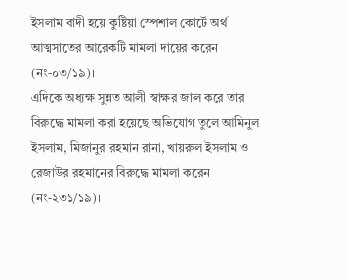ইসলাম বাদী হয়ে কুষ্টিয়া স্পেশাল কোর্টে অর্থ আত্মসাতের আরেকটি মামলা দায়ের করেন (নং-০৩/১৯)।
এদিকে অধ্যক্ষ সুন্নত আলী স্বাক্ষর জাল করে তার বিরুদ্ধে মামলা করা হয়েছে অভিযোগ তুলে আমিনুল ইসলাম, মিজানুর রহমান রানা, খায়রুল ইসলাম ও রেজাউর রহমানের বিরুদ্ধে মামলা করেন (নং-২৩১/১৯)।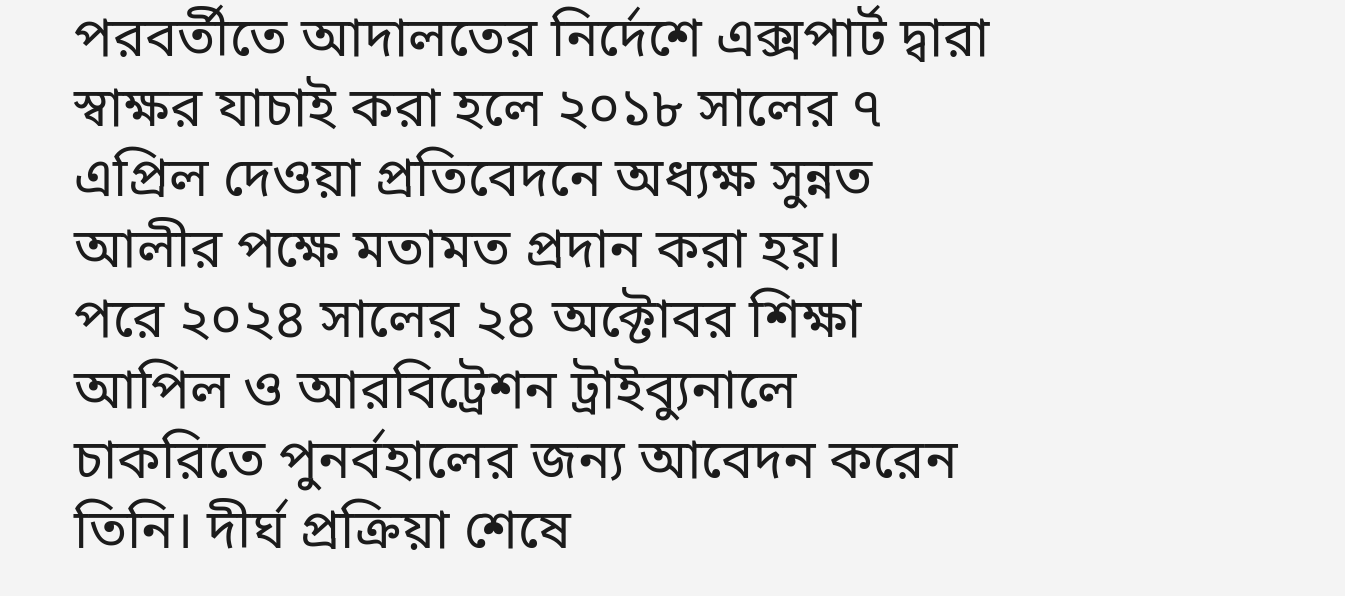পরবর্তীতে আদালতের নির্দেশে এক্সপার্ট দ্বারা স্বাক্ষর যাচাই করা হলে ২০১৮ সালের ৭ এপ্রিল দেওয়া প্রতিবেদনে অধ্যক্ষ সুন্নত আলীর পক্ষে মতামত প্রদান করা হয়।
পরে ২০২৪ সালের ২৪ অক্টোবর শিক্ষা আপিল ও আরবিট্রেশন ট্রাইব্যুনালে চাকরিতে পুনর্বহালের জন্য আবেদন করেন তিনি। দীর্ঘ প্রক্রিয়া শেষে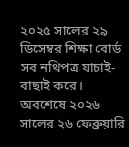২০২৫ সালের ২৯ ডিসেম্বর শিক্ষা বোর্ড সব নথিপত্র যাচাই-বাছাই করে।
অবশেষে ২০২৬ সালের ২৬ ফেব্রুয়ারি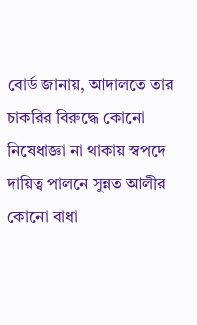বোর্ড জানায়, আদালতে তার চাকরির বিরুদ্ধে কোনো নিষেধাজ্ঞা না থাকায় স্বপদে দায়িত্ব পালনে সুন্নত আলীর কোনো বাধা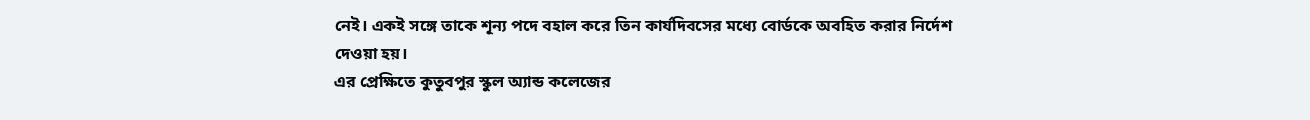নেই। একই সঙ্গে তাকে শূন্য পদে বহাল করে তিন কার্যদিবসের মধ্যে বোর্ডকে অবহিত করার নির্দেশ দেওয়া হয়।
এর প্রেক্ষিতে কুতুবপুর স্কুল অ্যান্ড কলেজের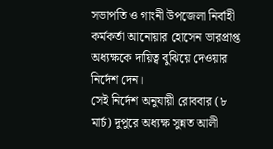সভাপতি ও গাংনী উপজেলা নির্বাহী কর্মকর্তা আনোয়ার হোসেন ভারপ্রাপ্ত অধ্যক্ষকে দায়িত্ব বুঝিয়ে দেওয়ার নির্দেশ দেন।
সেই নির্দেশ অনুযায়ী রোববার (৮ মার্চ) দুপুরে অধ্যক্ষ সুন্নত আলী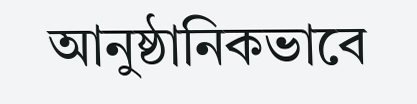আনুষ্ঠানিকভাবে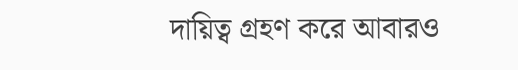দায়িত্ব গ্রহণ করে আবারও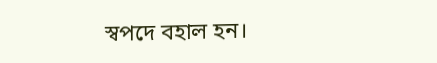স্বপদে বহাল হন।